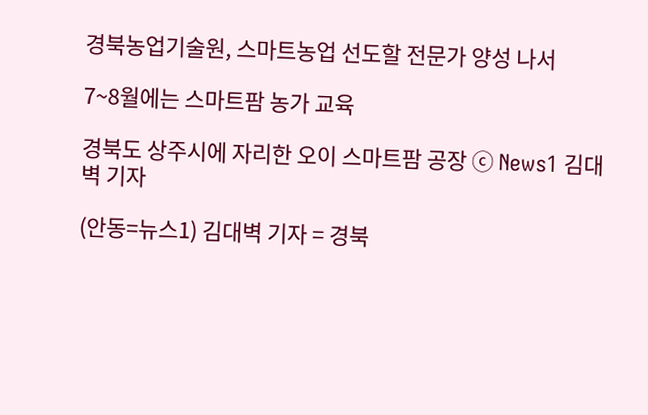경북농업기술원, 스마트농업 선도할 전문가 양성 나서

7~8월에는 스마트팜 농가 교육

경북도 상주시에 자리한 오이 스마트팜 공장 ⓒ News1 김대벽 기자

(안동=뉴스1) 김대벽 기자 = 경북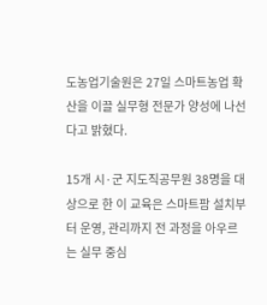도농업기술원은 27일 스마트농업 확산을 이끌 실무형 전문가 양성에 나선다고 밝혔다.

15개 시·군 지도직공무원 38명을 대상으로 한 이 교육은 스마트팜 설치부터 운영, 관리까지 전 과정을 아우르는 실무 중심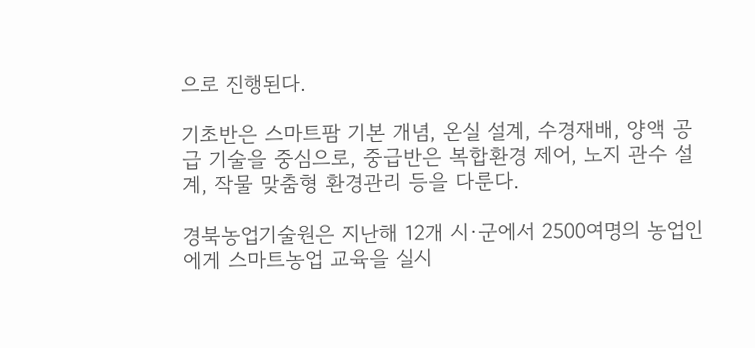으로 진행된다.

기초반은 스마트팜 기본 개념, 온실 설계, 수경재배, 양액 공급 기술을 중심으로, 중급반은 복합환경 제어, 노지 관수 설계, 작물 맞춤형 환경관리 등을 다룬다.

경북농업기술원은 지난해 12개 시·군에서 2500여명의 농업인에게 스마트농업 교육을 실시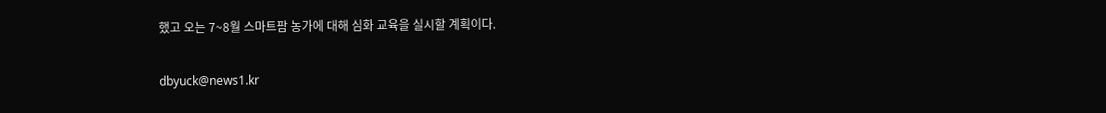했고 오는 7~8월 스마트팜 농가에 대해 심화 교육을 실시할 계획이다.

dbyuck@news1.kr